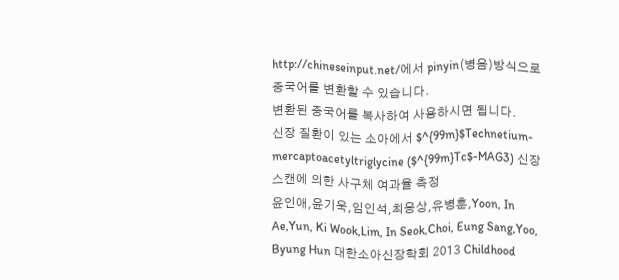http://chineseinput.net/에서 pinyin(병음)방식으로 중국어를 변환할 수 있습니다.
변환된 중국어를 복사하여 사용하시면 됩니다.
신장 질환이 있는 소아에서 $^{99m}$Technetium-mercaptoacetyltriglycine ($^{99m}Tc$-MAG3) 신장 스캔에 의한 사구체 여과율 측정
윤인애,윤기욱,임인석,최응상,유병훈,Yoon, In Ae,Yun, Ki Wook,Lim, In Seok,Choi, Eung Sang,Yoo, Byung Hun 대한소아신장학회 2013 Childhood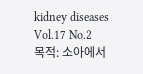kidney diseases Vol.17 No.2
목적: 소아에서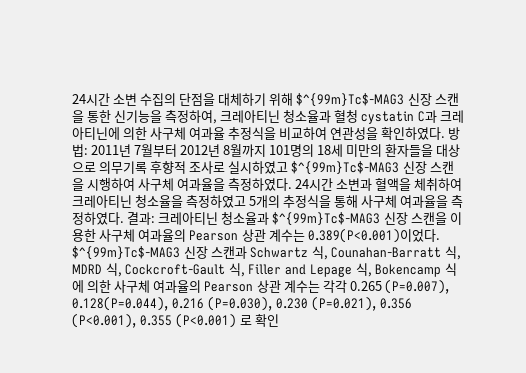24시간 소변 수집의 단점을 대체하기 위해 $^{99m}Tc$-MAG3 신장 스캔을 통한 신기능을 측정하여, 크레아티닌 청소율과 혈청 cystatin C과 크레아티닌에 의한 사구체 여과율 추정식을 비교하여 연관성을 확인하였다. 방법: 2011년 7월부터 2012년 8월까지 101명의 18세 미만의 환자들을 대상으로 의무기록 후향적 조사로 실시하였고 $^{99m}Tc$-MAG3 신장 스캔을 시행하여 사구체 여과율을 측정하였다. 24시간 소변과 혈액을 체취하여 크레아티닌 청소율을 측정하였고 5개의 추정식을 통해 사구체 여과율을 측정하였다. 결과: 크레아티닌 청소율과 $^{99m}Tc$-MAG3 신장 스캔을 이용한 사구체 여과율의 Pearson 상관 계수는 0.389(P<0.001)이었다. $^{99m}Tc$-MAG3 신장 스캔과 Schwartz 식, Counahan-Barratt 식, MDRD 식, Cockcroft-Gault 식, Filler and Lepage 식, Bokencamp 식에 의한 사구체 여과율의 Pearson 상관 계수는 각각 0.265 (P=0.007), 0.128(P=0.044), 0.216 (P=0.030), 0.230 (P=0.021), 0.356 (P<0.001), 0.355 (P<0.001) 로 확인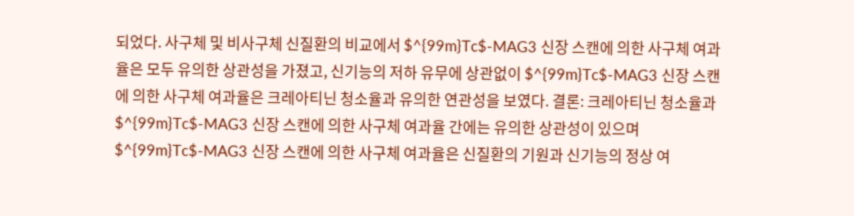되었다. 사구체 및 비사구체 신질환의 비교에서 $^{99m}Tc$-MAG3 신장 스캔에 의한 사구체 여과율은 모두 유의한 상관성을 가졌고, 신기능의 저하 유무에 상관없이 $^{99m}Tc$-MAG3 신장 스캔에 의한 사구체 여과율은 크레아티닌 청소율과 유의한 연관성을 보였다. 결론: 크레아티닌 청소율과 $^{99m}Tc$-MAG3 신장 스캔에 의한 사구체 여과율 간에는 유의한 상관성이 있으며 $^{99m}Tc$-MAG3 신장 스캔에 의한 사구체 여과율은 신질환의 기원과 신기능의 정상 여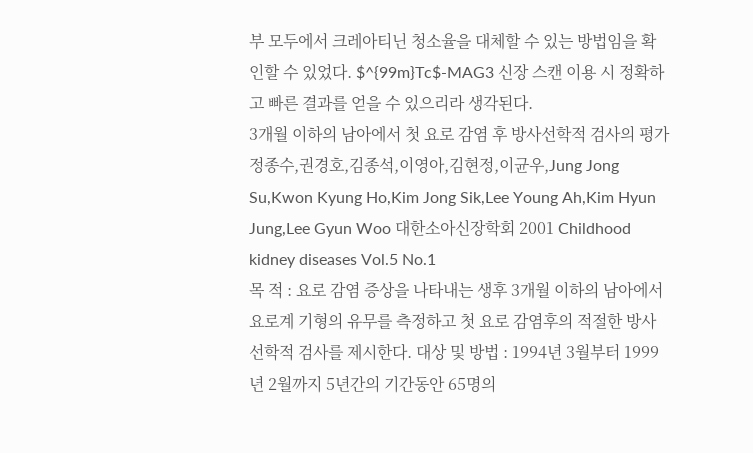부 모두에서 크레아티닌 청소율을 대체할 수 있는 방법임을 확인할 수 있었다. $^{99m}Tc$-MAG3 신장 스캔 이용 시 정확하고 빠른 결과를 얻을 수 있으리라 생각된다.
3개월 이하의 남아에서 첫 요로 감염 후 방사선학적 검사의 평가
정종수,권경호,김종석,이영아,김현정,이균우,Jung Jong Su,Kwon Kyung Ho,Kim Jong Sik,Lee Young Ah,Kim Hyun Jung,Lee Gyun Woo 대한소아신장학회 2001 Childhood kidney diseases Vol.5 No.1
목 적 : 요로 감염 증상을 나타내는 생후 3개월 이하의 남아에서 요로계 기형의 유무를 측정하고 첫 요로 감염후의 적절한 방사선학적 검사를 제시한다. 대상 및 방법 : 1994년 3월부터 1999년 2월까지 5년간의 기간동안 65명의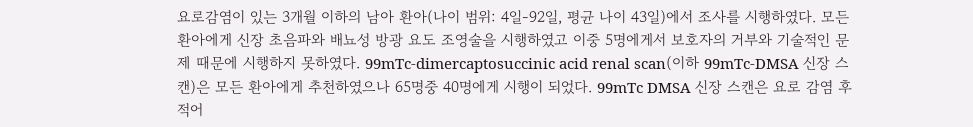요로감염이 있는 3개월 이하의 남아 환아(나이 범위: 4일-92일, 평균 나이 43일)에서 조사를 시행하였다. 모든 환아에게 신장 초음파와 배뇨성 방광 요도 조영술을 시행하였고 이중 5명에게서 보호자의 거부와 기술적인 문제 때문에 시행하지 못하였다. 99mTc-dimercaptosuccinic acid renal scan(이하 99mTc-DMSA 신장 스캔)은 모든 환아에게 추천하였으나 65명중 40명에게 시행이 되었다. 99mTc DMSA 신장 스캔은 요로 감염 후 적어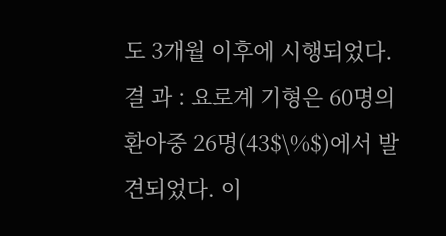도 3개월 이후에 시행되었다. 결 과 : 요로계 기형은 60명의 환아중 26명(43$\%$)에서 발견되었다. 이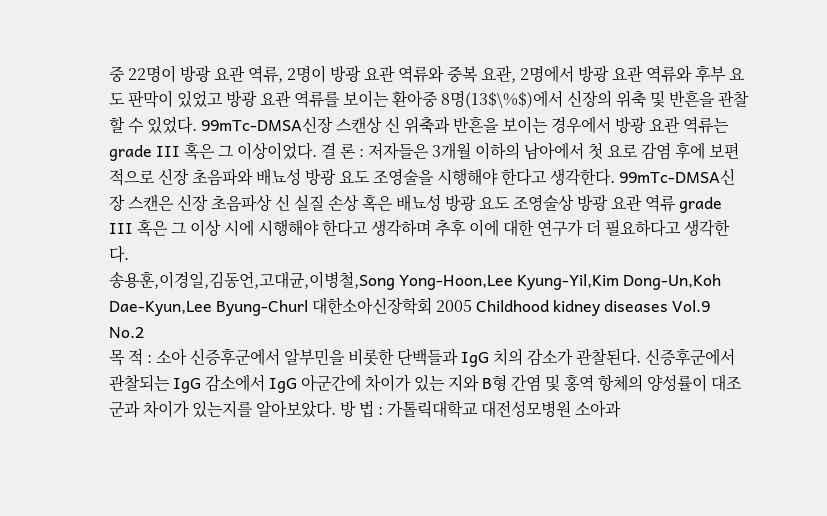중 22명이 방광 요관 역류, 2명이 방광 요관 역류와 중복 요관, 2명에서 방광 요관 역류와 후부 요도 판막이 있었고 방광 요관 역류를 보이는 환아중 8명(13$\%$)에서 신장의 위축 및 반흔을 관찰할 수 있었다. 99mTc-DMSA신장 스캔상 신 위축과 반흔을 보이는 경우에서 방광 요관 역류는 grade III 혹은 그 이상이었다. 결 론 : 저자들은 3개월 이하의 남아에서 첫 요로 감염 후에 보편적으로 신장 초음파와 배뇨성 방광 요도 조영술을 시행해야 한다고 생각한다. 99mTc-DMSA신장 스캔은 신장 초음파상 신 실질 손상 혹은 배뇨성 방광 요도 조영술상 방광 요관 역류 grade III 혹은 그 이상 시에 시행해야 한다고 생각하며 추후 이에 대한 연구가 더 필요하다고 생각한다.
송용훈,이경일,김동언,고대균,이병철,Song Yong-Hoon,Lee Kyung-Yil,Kim Dong-Un,Koh Dae-Kyun,Lee Byung-Churl 대한소아신장학회 2005 Childhood kidney diseases Vol.9 No.2
목 적 : 소아 신증후군에서 알부민을 비롯한 단백들과 IgG 치의 감소가 관찰된다. 신증후군에서 관찰되는 IgG 감소에서 IgG 아군간에 차이가 있는 지와 B형 간염 및 홍역 항체의 양성률이 대조군과 차이가 있는지를 알아보았다. 방 법 : 가톨릭대학교 대전성모병원 소아과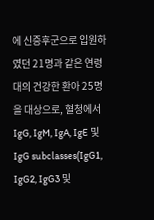에 신증후군으로 입원하였던 21명과 같은 연령대의 건강한 환아 25명을 대상으로, 혈청에서 IgG, IgM, IgA, IgE 및 IgG subclasses(IgG1, IgG2, IgG3 및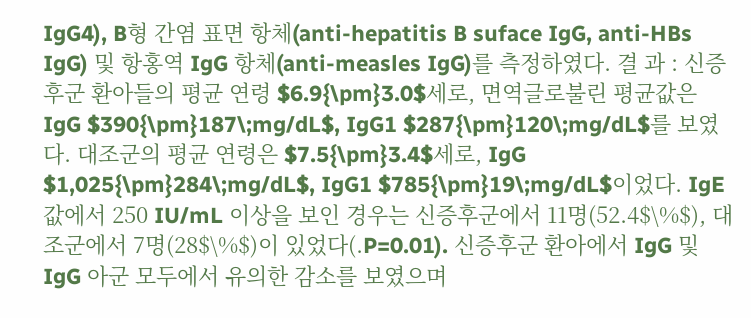IgG4), B형 간염 표면 항체(anti-hepatitis B suface IgG, anti-HBs IgG) 및 항홍역 IgG 항체(anti-measles IgG)를 측정하였다. 결 과 : 신증후군 환아들의 평균 연령 $6.9{\pm}3.0$세로, 면역글로불린 평균값은 IgG $390{\pm}187\;mg/dL$, IgG1 $287{\pm}120\;mg/dL$를 보였다. 대조군의 평균 연령은 $7.5{\pm}3.4$세로, IgG $1,025{\pm}284\;mg/dL$, IgG1 $785{\pm}19\;mg/dL$이었다. IgE 값에서 250 IU/mL 이상을 보인 경우는 신증후군에서 11명(52.4$\%$), 대조군에서 7명(28$\%$)이 있었다(.P=0.01). 신증후군 환아에서 IgG 및 IgG 아군 모두에서 유의한 감소를 보였으며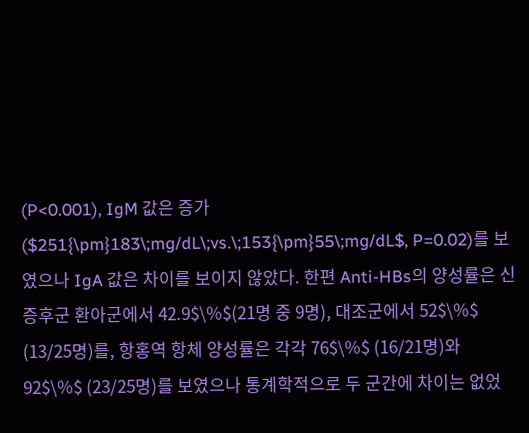(P<0.001), IgM 값은 증가($251{\pm}183\;mg/dL\;vs.\;153{\pm}55\;mg/dL$, P=0.02)를 보였으나 IgA 값은 차이를 보이지 않았다. 한편 Anti-HBs의 양성률은 신증후군 환아군에서 42.9$\%$(21명 중 9명), 대조군에서 52$\%$ (13/25명)를, 항홍역 항체 양성률은 각각 76$\%$ (16/21명)와 92$\%$ (23/25명)를 보였으나 통계학적으로 두 군간에 차이는 없었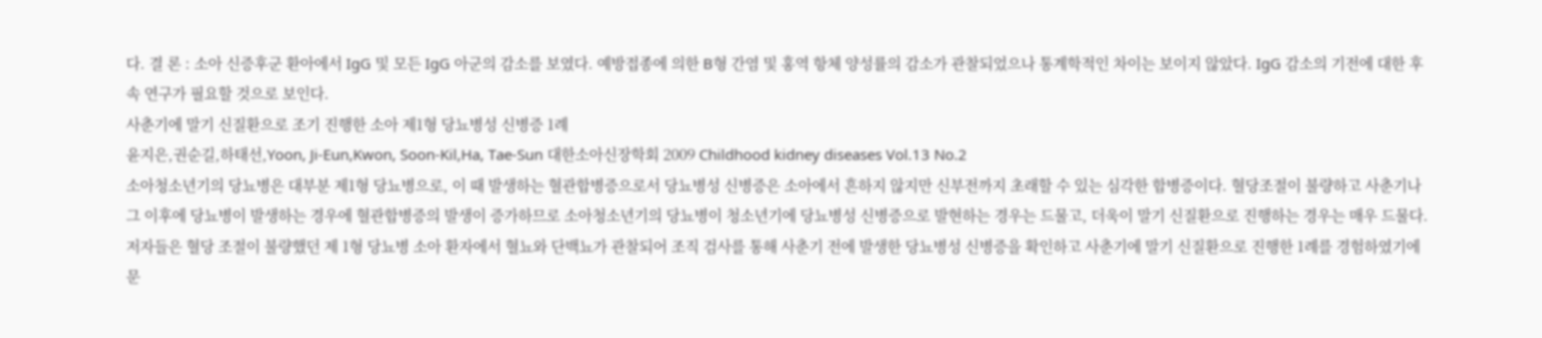다. 결 론 : 소아 신증후군 환아에서 IgG 및 모든 IgG 아군의 감소를 보였다. 예방접종에 의한 B형 간염 및 홍역 항체 양성률의 감소가 관찰되었으나 통계학적인 차이는 보이지 않았다. IgG 감소의 기전에 대한 후속 연구가 필요할 것으로 보인다.
사춘기에 말기 신질환으로 조기 진행한 소아 제1형 당뇨병성 신병증 1례
윤지은,권순길,하태선,Yoon, Ji-Eun,Kwon, Soon-Kil,Ha, Tae-Sun 대한소아신장학회 2009 Childhood kidney diseases Vol.13 No.2
소아청소년기의 당뇨병은 대부분 제1형 당뇨병으로, 이 때 발생하는 혈관합병증으로서 당뇨병성 신병증은 소아에서 흔하지 않지만 신부전까지 초래할 수 있는 심각한 합병증이다. 혈당조절이 불량하고 사춘기나 그 이후에 당뇨병이 발생하는 경우에 혈관합병증의 발생이 증가하므로 소아청소년기의 당뇨병이 청소년기에 당뇨병성 신병증으로 발현하는 경우는 드물고, 더욱이 말기 신질환으로 진행하는 경우는 매우 드물다. 저자들은 혈당 조절이 불량했던 제 1형 당뇨병 소아 환자에서 혈뇨와 단백뇨가 관찰되어 조직 검사를 통해 사춘기 전에 발생한 당뇨병성 신병증을 확인하고 사춘기에 말기 신질환으로 진행한 1례를 경험하였기에 문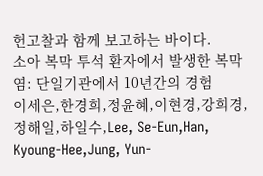헌고찰과 함께 보고하는 바이다.
소아 복막 투석 환자에서 발생한 복막염: 단일기관에서 10년간의 경험
이세은,한경희,정윤혜,이현경,강희경,정해일,하일수,Lee, Se-Eun,Han, Kyoung-Hee,Jung, Yun-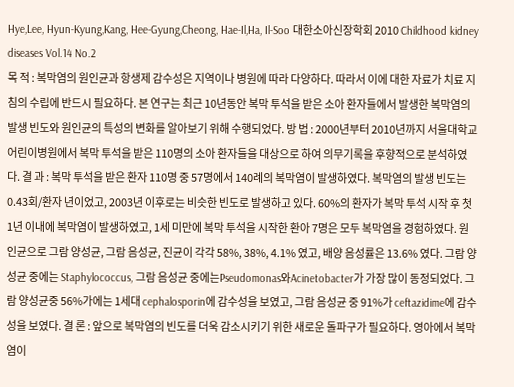Hye,Lee, Hyun-Kyung,Kang, Hee-Gyung,Cheong, Hae-Il,Ha, Il-Soo 대한소아신장학회 2010 Childhood kidney diseases Vol.14 No.2
목 적 : 복막염의 원인균과 항생제 감수성은 지역이나 병원에 따라 다양하다. 따라서 이에 대한 자료가 치료 지침의 수립에 반드시 필요하다. 본 연구는 최근 10년동안 복막 투석을 받은 소아 환자들에서 발생한 복막염의 발생 빈도와 원인균의 특성의 변화를 알아보기 위해 수행되었다. 방 법 : 2000년부터 2010년까지 서울대학교 어린이병원에서 복막 투석을 받은 110명의 소아 환자들을 대상으로 하여 의무기록을 후향적으로 분석하였다. 결 과 : 복막 투석을 받은 환자 110명 중 57명에서 140례의 복막염이 발생하였다. 복막염의 발생 빈도는 0.43회/환자 년이었고, 2003년 이후로는 비슷한 빈도로 발생하고 있다. 60%의 환자가 복막 투석 시작 후 첫 1년 이내에 복막염이 발생하였고, 1세 미만에 복막 투석을 시작한 환아 7명은 모두 복막염을 경험하였다. 원인균으로 그람 양성균, 그람 음성균, 진균이 각각 58%, 38%, 4.1% 였고, 배양 음성률은 13.6% 였다. 그람 양성균 중에는 Staphylococcus, 그람 음성균 중에는Pseudomonas와Acinetobacter가 가장 많이 동정되었다. 그람 양성균중 56%가에는 1세대 cephalosporin에 감수성을 보였고, 그람 음성균 중 91%가 ceftazidime에 감수성을 보였다. 결 론 : 앞으로 복막염의 빈도를 더욱 감소시키기 위한 새로운 돌파구가 필요하다. 영아에서 복막염이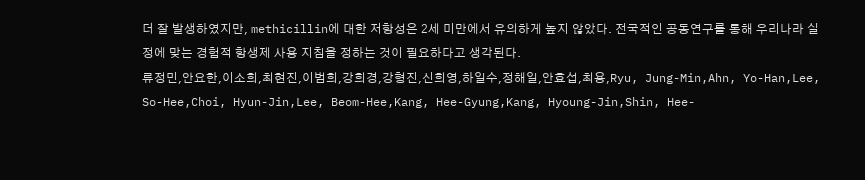더 잘 발생하였지만, methicillin에 대한 저항성은 2세 미만에서 유의하게 높지 않았다. 전국적인 공동연구를 통해 우리나라 실정에 맞는 경험적 항생제 사용 지침을 정하는 것이 필요하다고 생각된다.
류정민,안요한,이소희,최현진,이범희,강희경,강형진,신희영,하일수,정해일,안효섭,최용,Ryu, Jung-Min,Ahn, Yo-Han,Lee, So-Hee,Choi, Hyun-Jin,Lee, Beom-Hee,Kang, Hee-Gyung,Kang, Hyoung-Jin,Shin, Hee-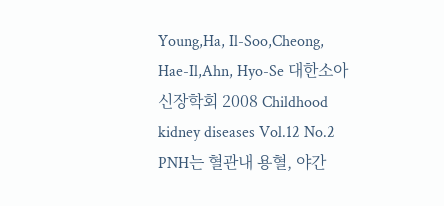Young,Ha, Il-Soo,Cheong, Hae-Il,Ahn, Hyo-Se 대한소아신장학회 2008 Childhood kidney diseases Vol.12 No.2
PNH는 혈관내 용혈, 야간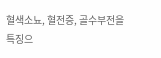혈색소뇨, 혈전증, 골수부전을 특징으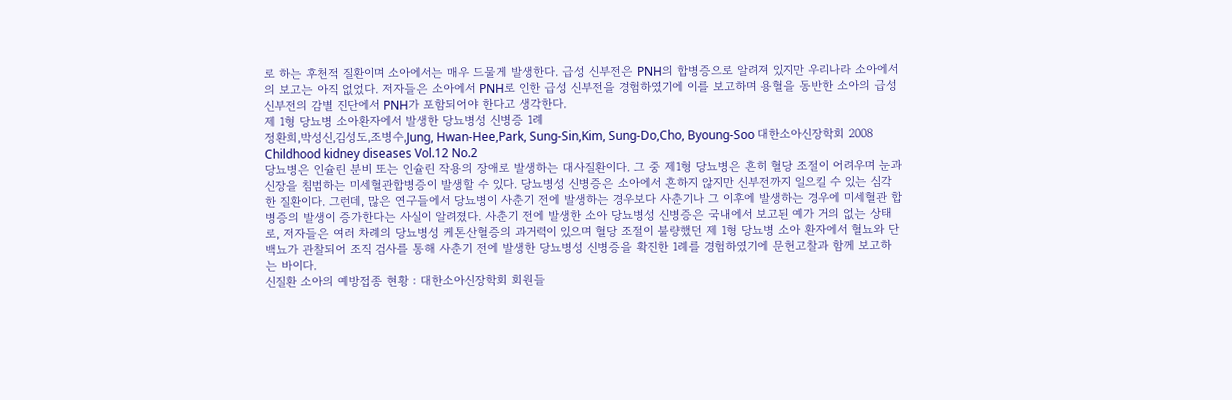로 하는 후천적 질환이며 소아에서는 매우 드물게 발생한다. 급성 신부전은 PNH의 합병증으로 알려져 있지만 우리나라 소아에서의 보고는 아직 없었다. 저자들은 소아에서 PNH로 인한 급성 신부전을 경험하였기에 이를 보고하며 용혈을 동반한 소아의 급성 신부전의 감별 진단에서 PNH가 포함되어야 한다고 생각한다.
제 1형 당뇨병 소아환자에서 발생한 당뇨병성 신병증 1례
정환희,박성신,김성도,조병수,Jung, Hwan-Hee,Park, Sung-Sin,Kim, Sung-Do,Cho, Byoung-Soo 대한소아신장학회 2008 Childhood kidney diseases Vol.12 No.2
당뇨병은 인슐린 분비 또는 인슐린 작용의 장애로 발생하는 대사질환이다. 그 중 제1형 당뇨병은 흔히 혈당 조절이 어려우며 눈과 신장을 침범하는 미세혈관합병증이 발생할 수 있다. 당뇨병성 신병증은 소아에서 흔하지 않지만 신부전까지 일으킬 수 있는 심각한 질환이다. 그런데, 많은 연구들에서 당뇨병이 사춘기 전에 발생하는 경우보다 사춘기나 그 이후에 발생하는 경우에 미세혈관 합병증의 발생이 증가한다는 사실이 알려졌다. 사춘기 전에 발생한 소아 당뇨병성 신병증은 국내에서 보고된 예가 거의 없는 상태로, 저자들은 여러 차례의 당뇨병성 케톤산혈증의 과거력이 있으며 혈당 조절이 불량했던 제 1형 당뇨병 소아 환자에서 혈뇨와 단백뇨가 관찰되어 조직 검사를 통해 사춘기 전에 발생한 당뇨병성 신병증을 확진한 1례를 경험하였기에 문헌고찰과 함께 보고하는 바이다.
신질환 소아의 예방접종 현황 : 대한소아신장학회 회원들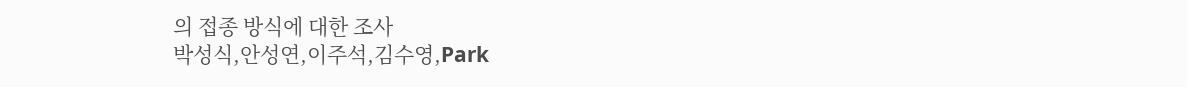의 접종 방식에 대한 조사
박성식,안성연,이주석,김수영,Park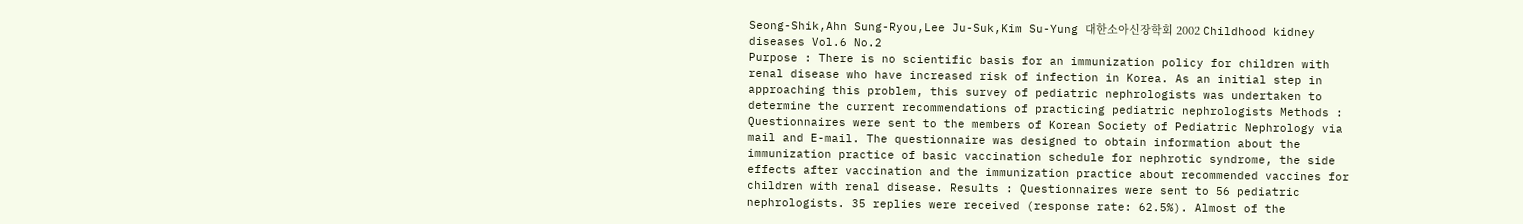Seong-Shik,Ahn Sung-Ryou,Lee Ju-Suk,Kim Su-Yung 대한소아신장학회 2002 Childhood kidney diseases Vol.6 No.2
Purpose : There is no scientific basis for an immunization policy for children with renal disease who have increased risk of infection in Korea. As an initial step in approaching this problem, this survey of pediatric nephrologists was undertaken to determine the current recommendations of practicing pediatric nephrologists Methods : Questionnaires were sent to the members of Korean Society of Pediatric Nephrology via mail and E-mail. The questionnaire was designed to obtain information about the immunization practice of basic vaccination schedule for nephrotic syndrome, the side effects after vaccination and the immunization practice about recommended vaccines for children with renal disease. Results : Questionnaires were sent to 56 pediatric nephrologists. 35 replies were received (response rate: 62.5%). Almost of the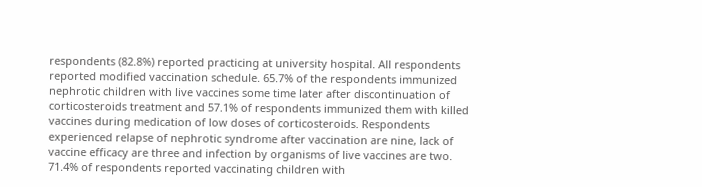respondents (82.8%) reported practicing at university hospital. All respondents reported modified vaccination schedule. 65.7% of the respondents immunized nephrotic children with live vaccines some time later after discontinuation of corticosteroids treatment and 57.1% of respondents immunized them with killed vaccines during medication of low doses of corticosteroids. Respondents experienced relapse of nephrotic syndrome after vaccination are nine, lack of vaccine efficacy are three and infection by organisms of live vaccines are two. 71.4% of respondents reported vaccinating children with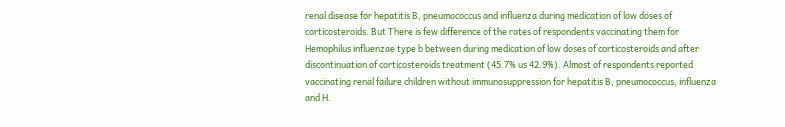renal disease for hepatitis B, pneumococcus and influenza during medication of low doses of corticosteroids. But There is few difference of the rates of respondents vaccinating them for Hemophilus influenzae type b between during medication of low doses of corticosteroids and after discontinuation of corticosteroids treatment (45.7% us 42.9%). Almost of respondents reported vaccinating renal failure children without immunosuppression for hepatitis B, pneumococcus, influenza and H.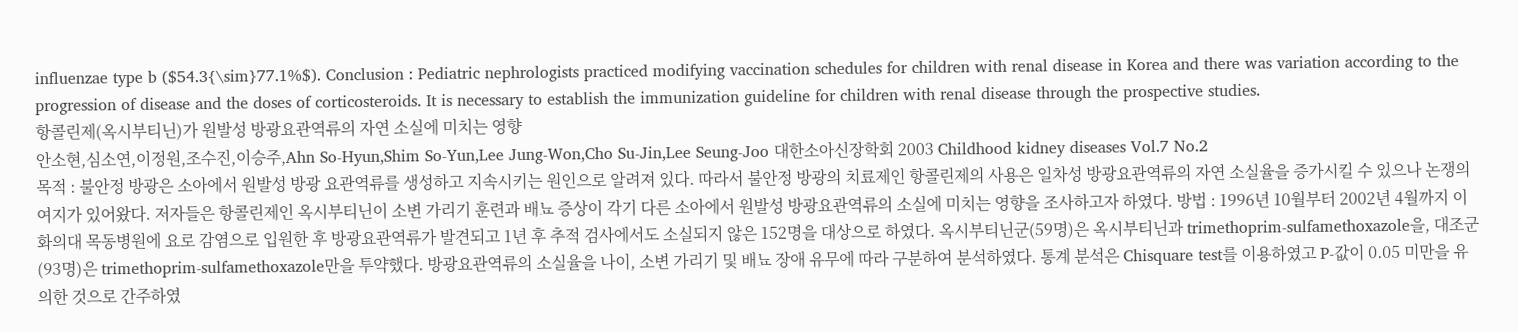influenzae type b ($54.3{\sim}77.1%$). Conclusion : Pediatric nephrologists practiced modifying vaccination schedules for children with renal disease in Korea and there was variation according to the progression of disease and the doses of corticosteroids. It is necessary to establish the immunization guideline for children with renal disease through the prospective studies.
항콜린제(옥시부티닌)가 원발성 방광요관역류의 자연 소실에 미치는 영향
안소현,심소연,이정원,조수진,이승주,Ahn So-Hyun,Shim So-Yun,Lee Jung-Won,Cho Su-Jin,Lee Seung-Joo 대한소아신장학회 2003 Childhood kidney diseases Vol.7 No.2
목적 : 불안정 방광은 소아에서 원발성 방광 요관역류를 생성하고 지속시키는 원인으로 알려져 있다. 따라서 불안정 방광의 치료제인 항콜린제의 사용은 일차성 방광요관역류의 자연 소실율을 증가시킬 수 있으나 논쟁의 여지가 있어왔다. 저자들은 항콜린제인 옥시부티닌이 소변 가리기 훈련과 배뇨 증상이 각기 다른 소아에서 원발성 방광요관역류의 소실에 미치는 영향을 조사하고자 하였다. 방법 : 1996년 10월부터 2002년 4월까지 이화의대 목동병원에 요로 감염으로 입원한 후 방광요관역류가 발견되고 1년 후 추적 검사에서도 소실되지 않은 152명을 대상으로 하였다. 옥시부티닌군(59명)은 옥시부티닌과 trimethoprim-sulfamethoxazole을, 대조군(93명)은 trimethoprim-sulfamethoxazole만을 투약했다. 방광요관역류의 소실율을 나이, 소변 가리기 및 배뇨 장애 유무에 따라 구분하여 분석하였다. 통계 분석은 Chisquare test를 이용하였고 P-값이 0.05 미만을 유의한 것으로 간주하였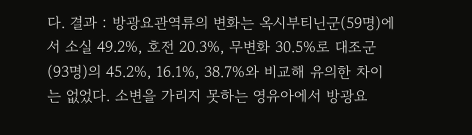다. 결과 : 방광요관역류의 변화는 옥시부티닌군(59명)에서 소실 49.2%, 호전 20.3%, 무변화 30.5%로 대조군(93명)의 45.2%, 16.1%, 38.7%와 비교해 유의한 차이는 없었다. 소변을 가리지 못하는 영유아에서 방광요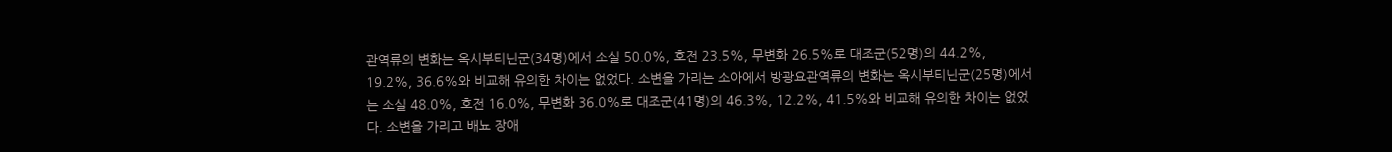관역류의 변화는 옥시부티닌군(34명)에서 소실 50.0%, 호전 23.5%, 무변화 26.5%로 대조군(52명)의 44.2%, 19.2%, 36.6%와 비교해 유의한 차이는 없었다. 소변을 가리는 소아에서 방광요관역류의 변화는 옥시부티닌군(25명)에서는 소실 48.0%, 호전 16.0%, 무변화 36.0%로 대조군(41명)의 46.3%, 12.2%, 41.5%와 비교해 유의한 차이는 없었다. 소변을 가리고 배뇨 장애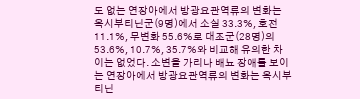도 없는 연장아에서 방광요관역류의 변화는 옥시부티닌군(9명)에서 소실 33.3%, 호전11.1%, 무변화 55.6%로 대조군(28명)의 53.6%, 10.7%, 35.7%와 비교해 유의한 차이는 없었다. 소변을 가리나 배뇨 장애를 보이는 연장아에서 방광요관역류의 변화는 옥시부티닌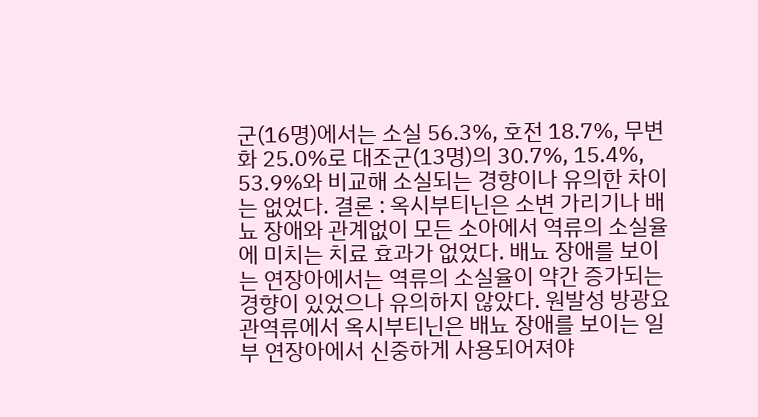군(16명)에서는 소실 56.3%, 호전 18.7%, 무변화 25.0%로 대조군(13명)의 30.7%, 15.4%, 53.9%와 비교해 소실되는 경향이나 유의한 차이는 없었다. 결론 : 옥시부티닌은 소변 가리기나 배뇨 장애와 관계없이 모든 소아에서 역류의 소실율에 미치는 치료 효과가 없었다. 배뇨 장애를 보이는 연장아에서는 역류의 소실율이 약간 증가되는 경향이 있었으나 유의하지 않았다. 원발성 방광요관역류에서 옥시부티닌은 배뇨 장애를 보이는 일부 연장아에서 신중하게 사용되어져야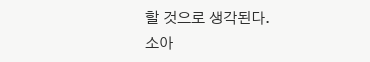할 것으로 생각된다.
소아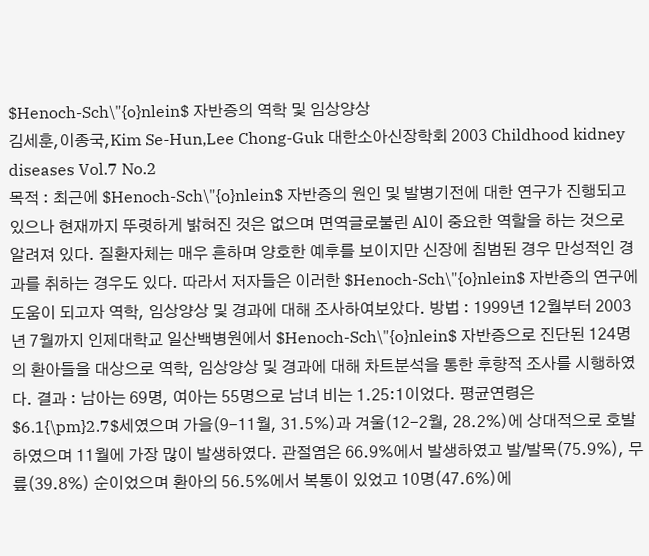$Henoch-Sch\"{o}nlein$ 자반증의 역학 및 임상양상
김세훈,이종국,Kim Se-Hun,Lee Chong-Guk 대한소아신장학회 2003 Childhood kidney diseases Vol.7 No.2
목적 : 최근에 $Henoch-Sch\"{o}nlein$ 자반증의 원인 및 발병기전에 대한 연구가 진행되고 있으나 현재까지 뚜렷하게 밝혀진 것은 없으며 면역글로불린 Al이 중요한 역할을 하는 것으로 알려져 있다. 질환자체는 매우 흔하며 양호한 예후를 보이지만 신장에 침범된 경우 만성적인 경과를 취하는 경우도 있다. 따라서 저자들은 이러한 $Henoch-Sch\"{o}nlein$ 자반증의 연구에 도움이 되고자 역학, 임상양상 및 경과에 대해 조사하여보았다. 방법 : 1999년 12월부터 2003년 7월까지 인제대학교 일산백병원에서 $Henoch-Sch\"{o}nlein$ 자반증으로 진단된 124명의 환아들을 대상으로 역학, 임상양상 및 경과에 대해 차트분석을 통한 후향적 조사를 시행하였다. 결과 : 남아는 69명, 여아는 55명으로 남녀 비는 1.25:1이었다. 평균연령은 $6.1{\pm}2.7$세였으며 가을(9-11월, 31.5%)과 겨울(12-2월, 28.2%)에 상대적으로 호발 하였으며 11월에 가장 많이 발생하였다. 관절염은 66.9%에서 발생하였고 발/발목(75.9%), 무릎(39.8%) 순이었으며 환아의 56.5%에서 복통이 있었고 10명(47.6%)에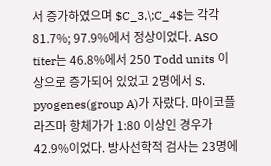서 증가하였으며 $C_3,\;C_4$는 각각 81.7%; 97.9%에서 정상이었다. ASO titer는 46.8%에서 250 Todd units 이상으로 증가되어 있었고 2명에서 S. pyogenes(group A)가 자랐다. 마이코플라즈마 항체가가 1:80 이상인 경우가 42.9%이었다. 방사선학적 검사는 23명에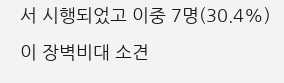서 시행되었고 이중 7명(30.4%)이 장벽비대 소견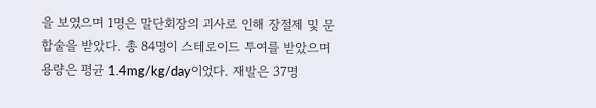을 보였으며 1명은 말단회장의 괴사로 인해 장절제 및 문합술을 받았다. 총 84명이 스테로이드 투여를 받았으며 용량은 평균 1.4mg/kg/day이었다. 재발은 37명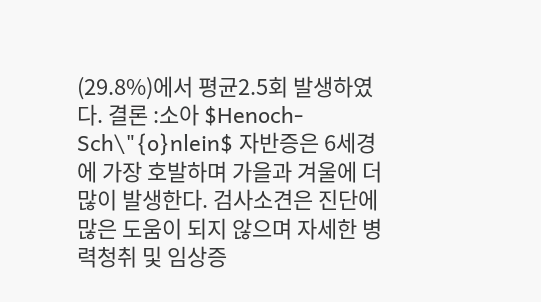(29.8%)에서 평균2.5회 발생하였다. 결론 :소아 $Henoch-Sch\"{o}nlein$ 자반증은 6세경에 가장 호발하며 가을과 겨울에 더 많이 발생한다. 검사소견은 진단에 많은 도움이 되지 않으며 자세한 병력청취 및 임상증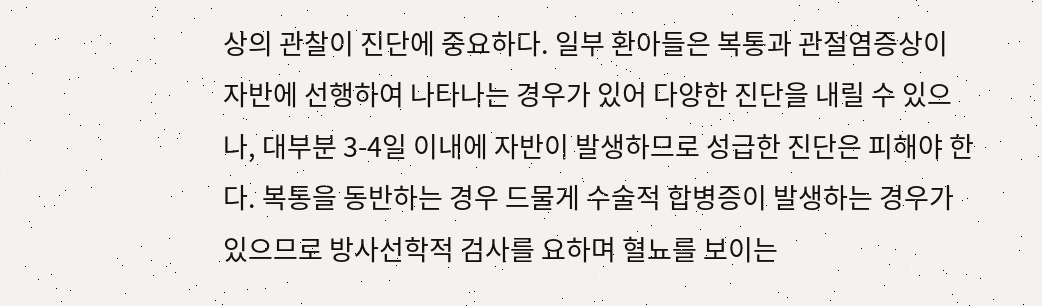상의 관찰이 진단에 중요하다. 일부 환아들은 복통과 관절염증상이 자반에 선행하여 나타나는 경우가 있어 다양한 진단을 내릴 수 있으나, 대부분 3-4일 이내에 자반이 발생하므로 성급한 진단은 피해야 한다. 복통을 동반하는 경우 드물게 수술적 합병증이 발생하는 경우가 있으므로 방사선학적 검사를 요하며 혈뇨를 보이는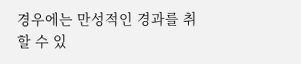경우에는 만성적인 경과를 취할 수 있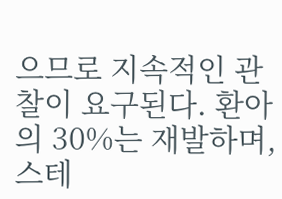으므로 지속적인 관찰이 요구된다. 환아의 30%는 재발하며, 스테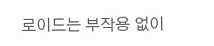로이드는 부작용 없이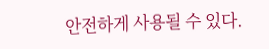안전하게 사용될 수 있다.